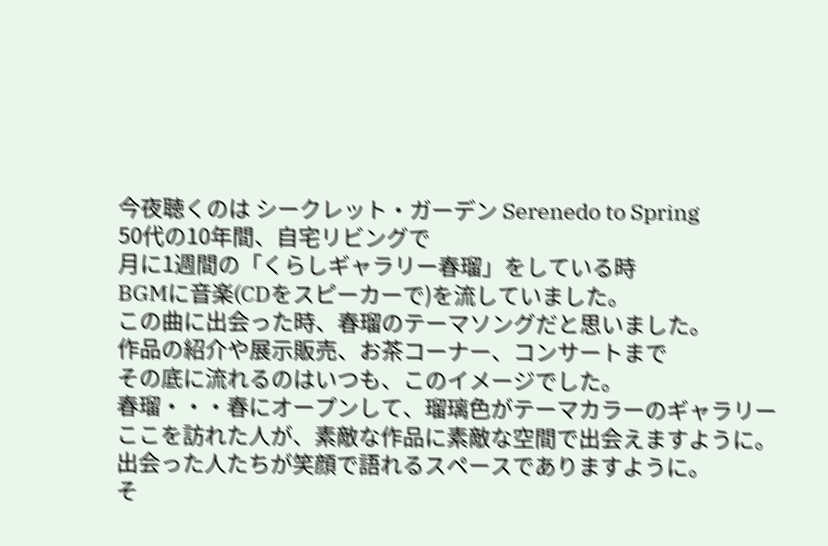今夜聴くのは シークレット・ガーデン Serenedo to Spring
50代の10年間、自宅リビングで
月に1週間の「くらしギャラリー春瑠」をしている時
BGMに音楽(CDをスピーカーで)を流していました。
この曲に出会った時、春瑠のテーマソングだと思いました。
作品の紹介や展示販売、お茶コーナー、コンサートまで
その底に流れるのはいつも、このイメージでした。
春瑠・・・春にオープンして、瑠璃色がテーマカラーのギャラリー
ここを訪れた人が、素敵な作品に素敵な空間で出会えますように。
出会った人たちが笑顔で語れるスペースでありますように。
そ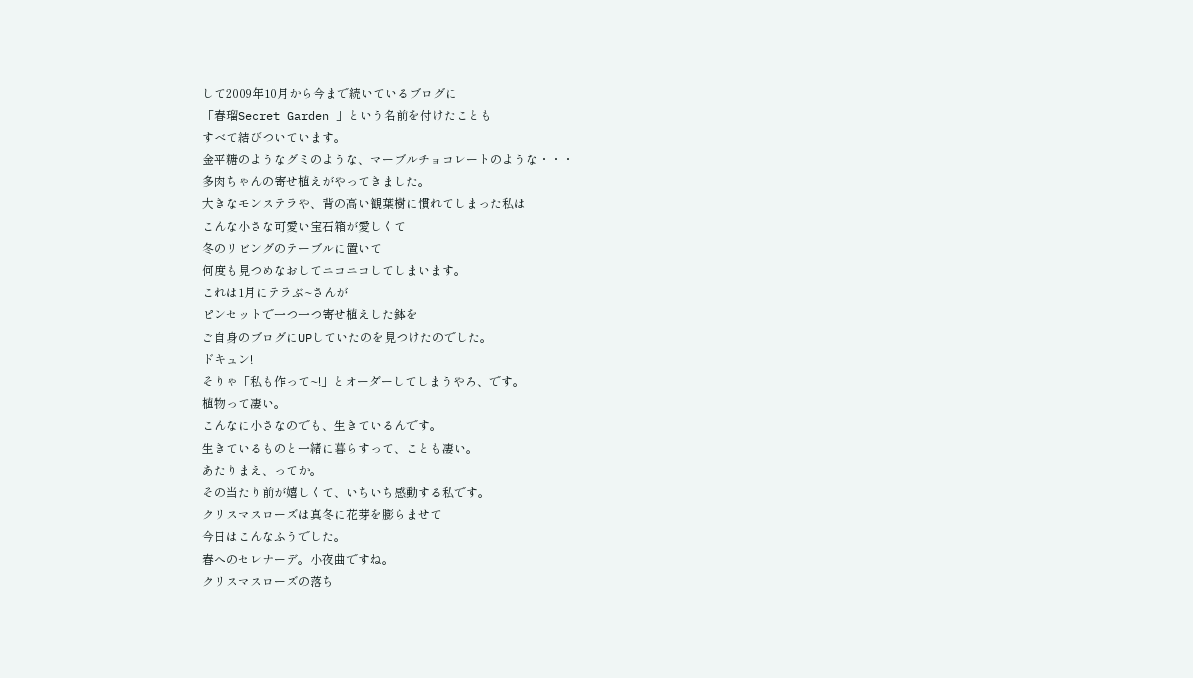して2009年10月から今まで続いているブログに
「春瑠Secret Garden 」という名前を付けたことも
すべて結びついています。
金平糖のようなグミのような、マーブルチョコレートのような・・・
多肉ちゃんの寄せ植えがやってきました。
大きなモンステラや、背の高い観葉樹に慣れてしまった私は
こんな小さな可愛い宝石箱が愛しくて
冬のリビングのテーブルに置いて
何度も見つめなおしてニコニコしてしまいます。
これは1月にテラぶ~さんが
ピンセットで一つ一つ寄せ植えした鉢を
ご自身のブログにUPしていたのを見つけたのでした。
ドキュン!
そりゃ「私も作って~!」とオーダーしてしまうやろ、です。
植物って凄い。
こんなに小さなのでも、生きているんです。
生きているものと一緒に暮らすって、ことも凄い。
あたりまえ、ってか。
その当たり前が嬉しくて、いちいち感動する私です。
クリスマスローズは真冬に花芽を膨らませて
今日はこんなふうでした。
春へのセレナーデ。小夜曲ですね。
クリスマスローズの落ち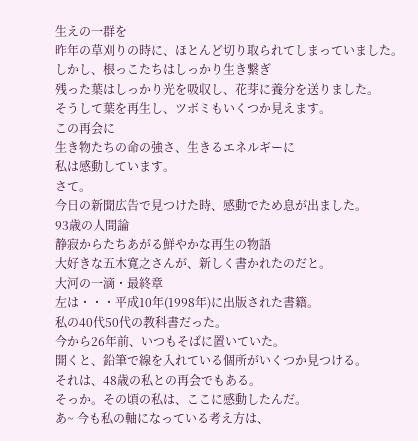生えの一群を
昨年の草刈りの時に、ほとんど切り取られてしまっていました。
しかし、根っこたちはしっかり生き繋ぎ
残った葉はしっかり光を吸収し、花芽に養分を送りました。
そうして葉を再生し、ツボミもいくつか見えます。
この再会に
生き物たちの命の強さ、生きるエネルギーに
私は感動しています。
さて。
今日の新聞広告で見つけた時、感動でため息が出ました。
93歳の人間論
静寂からたちあがる鮮やかな再生の物語
大好きな五木寛之さんが、新しく書かれたのだと。
大河の一滴・最終章
左は・・・平成10年(1998年)に出版された書籍。
私の40代50代の教科書だった。
今から26年前、いつもそばに置いていた。
開くと、鉛筆で線を入れている個所がいくつか見つける。
それは、48歳の私との再会でもある。
そっか。その頃の私は、ここに感動したんだ。
あ~ 今も私の軸になっている考え方は、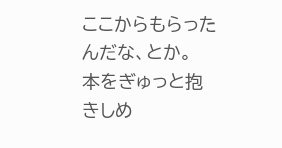ここからもらったんだな、とか。
本をぎゅっと抱きしめ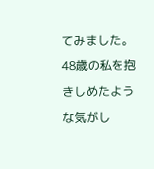てみました。
48歳の私を抱きしめたような気がし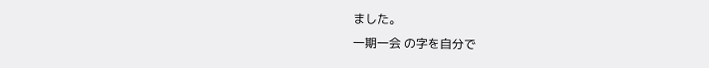ました。
一期一会 の字を自分で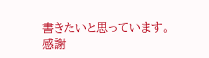書きたいと思っています。
感謝